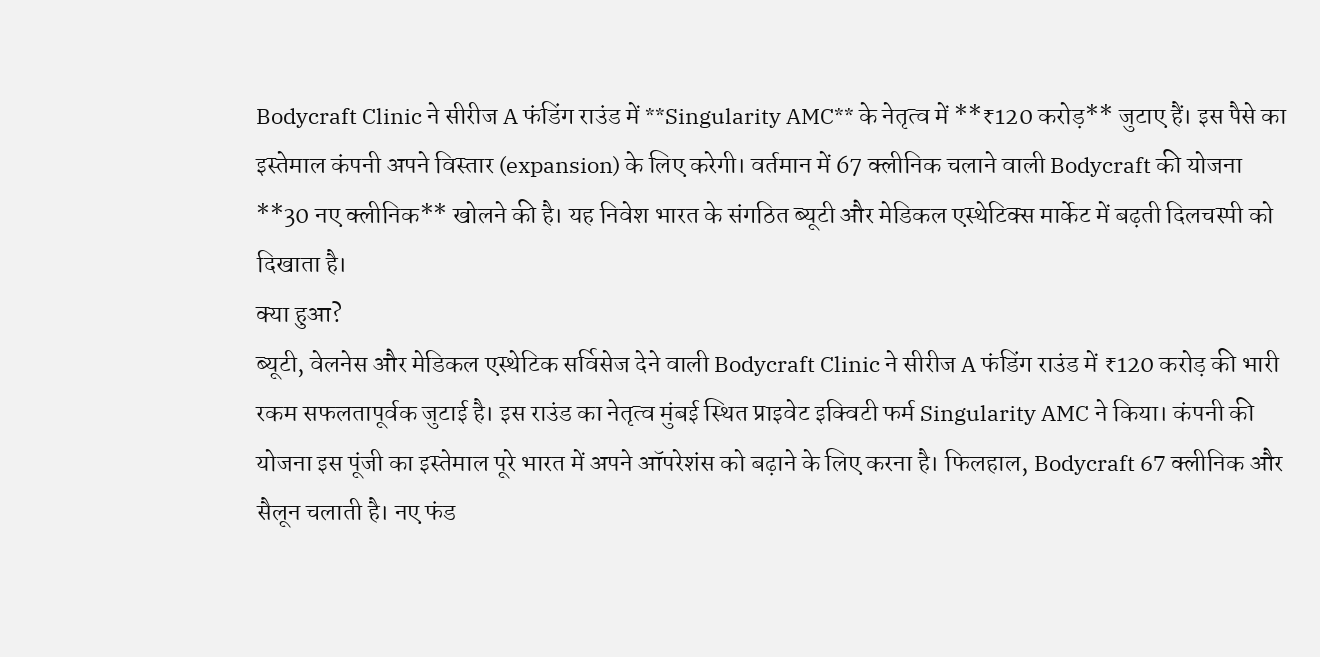Bodycraft Clinic ने सीरीज A फंडिंग राउंड में **Singularity AMC** के नेतृत्व में **₹120 करोड़** जुटाए हैं। इस पैसे का इस्तेमाल कंपनी अपने विस्तार (expansion) के लिए करेगी। वर्तमान में 67 क्लीनिक चलाने वाली Bodycraft की योजना **30 नए क्लीनिक** खोलने की है। यह निवेश भारत के संगठित ब्यूटी और मेडिकल एस्थेटिक्स मार्केट में बढ़ती दिलचस्पी को दिखाता है।
क्या हुआ?
ब्यूटी, वेलनेस और मेडिकल एस्थेटिक सर्विसेज देने वाली Bodycraft Clinic ने सीरीज A फंडिंग राउंड में ₹120 करोड़ की भारी रकम सफलतापूर्वक जुटाई है। इस राउंड का नेतृत्व मुंबई स्थित प्राइवेट इक्विटी फर्म Singularity AMC ने किया। कंपनी की योजना इस पूंजी का इस्तेमाल पूरे भारत में अपने ऑपरेशंस को बढ़ाने के लिए करना है। फिलहाल, Bodycraft 67 क्लीनिक और सैलून चलाती है। नए फंड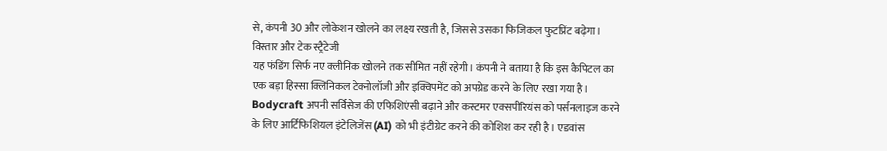से, कंपनी 30 और लोकेशन खोलने का लक्ष्य रखती है, जिससे उसका फिजिकल फुटप्रिंट बढ़ेगा।
विस्तार और टेक स्ट्रैटेजी
यह फंडिंग सिर्फ नए क्लीनिक खोलने तक सीमित नहीं रहेगी। कंपनी ने बताया है कि इस कैपिटल का एक बड़ा हिस्सा क्लिनिकल टेक्नोलॉजी और इक्विपमेंट को अपग्रेड करने के लिए रखा गया है। Bodycraft अपनी सर्विसेज की एफिशिएंसी बढ़ाने और कस्टमर एक्सपीरियंस को पर्सनलाइज करने के लिए आर्टिफिशियल इंटेलिजेंस (AI) को भी इंटीग्रेट करने की कोशिश कर रही है। एडवांस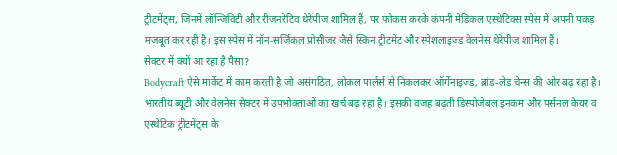ट्रीटमेंट्स, जिनमें लॉन्जिविटी और रीजनरेटिव थेरेपीज शामिल हैं, पर फोकस करके कंपनी मेडिकल एस्थेटिक्स स्पेस में अपनी पकड़ मजबूत कर रही है। इस स्पेस में नॉन-सर्जिकल प्रोसीजर जैसे स्किन ट्रीटमेंट और स्पेशलाइज्ड वेलनेस थेरेपीज शामिल हैं।
सेक्टर में क्यों आ रहा है पैसा?
Bodycraft ऐसे मार्केट में काम करती है जो असंगठित, लोकल पार्लर्स से निकलकर ऑर्गेनाइज्ड, ब्रांड-लेड चेन्स की ओर बढ़ रहा है। भारतीय ब्यूटी और वेलनेस सेक्टर में उपभोक्ताओं का खर्च बढ़ रहा है। इसकी वजह बढ़ती डिस्पोजेबल इनकम और पर्सनल केयर व एस्थेटिक ट्रीटमेंट्स के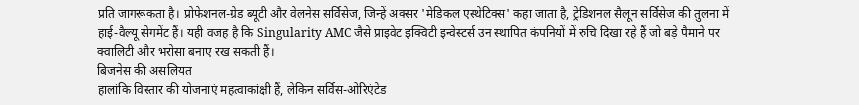प्रति जागरूकता है। प्रोफेशनल-ग्रेड ब्यूटी और वेलनेस सर्विसेज, जिन्हें अक्सर 'मेडिकल एस्थेटिक्स' कहा जाता है, ट्रेडिशनल सैलून सर्विसेज की तुलना में हाई-वैल्यू सेगमेंट हैं। यही वजह है कि Singularity AMC जैसे प्राइवेट इक्विटी इन्वेस्टर्स उन स्थापित कंपनियों में रुचि दिखा रहे हैं जो बड़े पैमाने पर क्वालिटी और भरोसा बनाए रख सकती हैं।
बिजनेस की असलियत
हालांकि विस्तार की योजनाएं महत्वाकांक्षी हैं, लेकिन सर्विस-ओरिएंटेड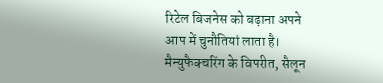रिटेल बिजनेस को बढ़ाना अपने आप में चुनौतियां लाता है। मैन्युफैक्चरिंग के विपरीत, सैलून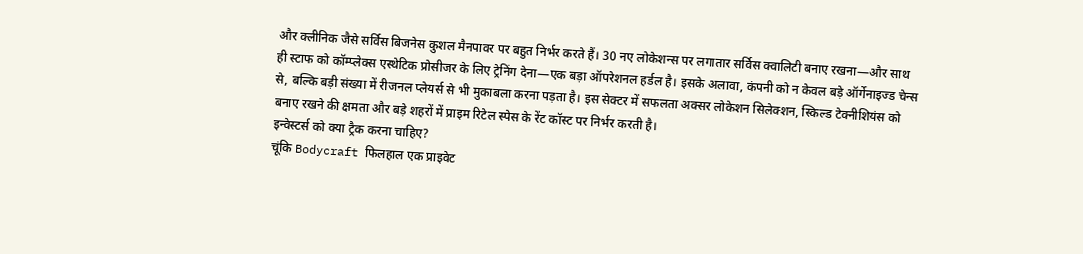और क्लीनिक जैसे सर्विस बिजनेस कुशल मैनपावर पर बहुत निर्भर करते हैं। 30 नए लोकेशन्स पर लगातार सर्विस क्वालिटी बनाए रखना—और साथ ही स्टाफ को कॉम्प्लेक्स एस्थेटिक प्रोसीजर के लिए ट्रेनिंग देना—एक बड़ा ऑपरेशनल हर्डल है। इसके अलावा, कंपनी को न केवल बड़े ऑर्गेनाइज्ड चेन्स से, बल्कि बड़ी संख्या में रीजनल प्लेयर्स से भी मुकाबला करना पड़ता है। इस सेक्टर में सफलता अक्सर लोकेशन सिलेक्शन, स्किल्ड टेक्नीशियंस को बनाए रखने की क्षमता और बड़े शहरों में प्राइम रिटेल स्पेस के रेंट कॉस्ट पर निर्भर करती है।
इन्वेस्टर्स को क्या ट्रैक करना चाहिए?
चूंकि Bodycraft फिलहाल एक प्राइवेट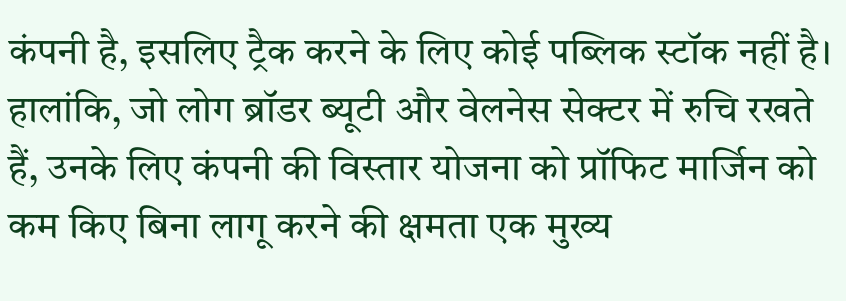कंपनी है, इसलिए ट्रैक करने के लिए कोई पब्लिक स्टॉक नहीं है। हालांकि, जो लोग ब्रॉडर ब्यूटी और वेलनेस सेक्टर में रुचि रखते हैं, उनके लिए कंपनी की विस्तार योजना को प्रॉफिट मार्जिन को कम किए बिना लागू करने की क्षमता एक मुख्य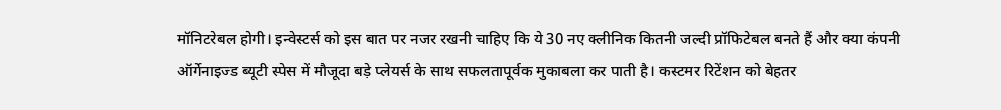मॉनिटरेबल होगी। इन्वेस्टर्स को इस बात पर नजर रखनी चाहिए कि ये 30 नए क्लीनिक कितनी जल्दी प्रॉफिटेबल बनते हैं और क्या कंपनी ऑर्गेनाइज्ड ब्यूटी स्पेस में मौजूदा बड़े प्लेयर्स के साथ सफलतापूर्वक मुकाबला कर पाती है। कस्टमर रिटेंशन को बेहतर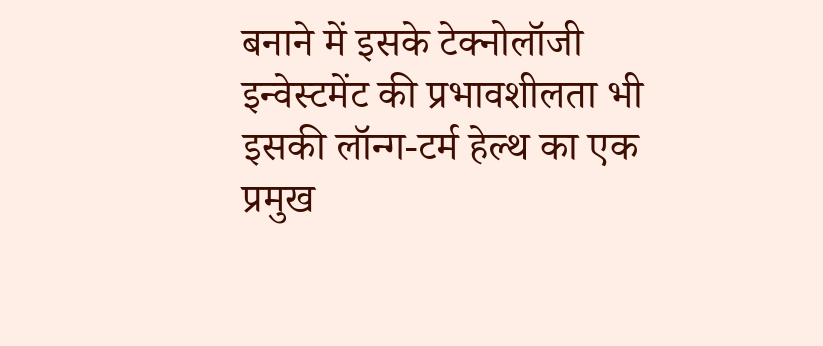बनाने में इसके टेक्नोलॉजी इन्वेस्टमेंट की प्रभावशीलता भी इसकी लॉन्ग-टर्म हेल्थ का एक प्रमुख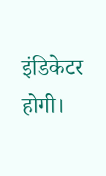इंडिकेटर होगी।